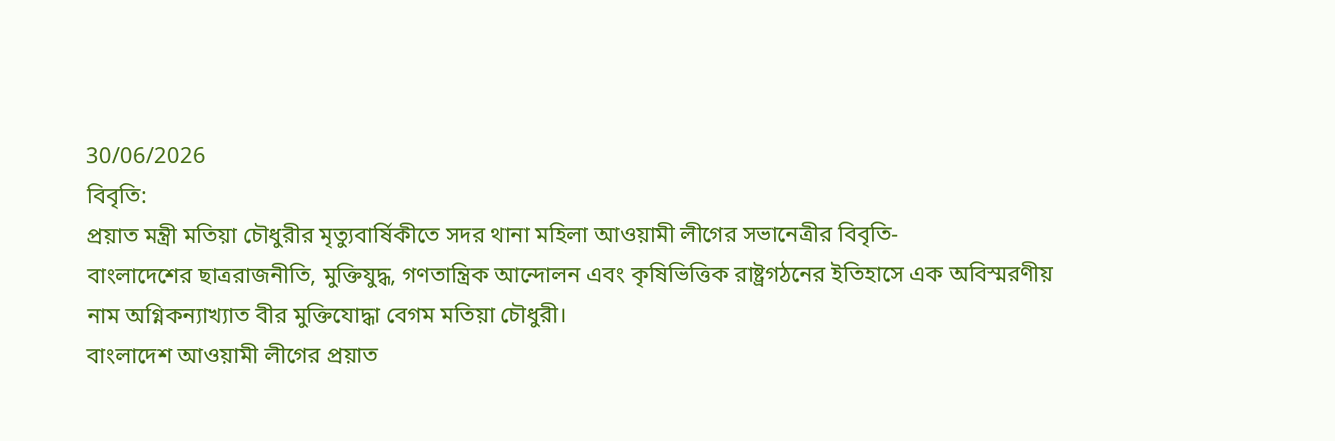30/06/2026
বিবৃতি:
প্রয়াত মন্ত্রী মতিয়া চৌধুরীর মৃত্যুবার্ষিকীতে সদর থানা মহিলা আওয়ামী লীগের সভানেত্রীর বিবৃতি-
বাংলাদেশের ছাত্ররাজনীতি, মুক্তিযুদ্ধ, গণতান্ত্রিক আন্দোলন এবং কৃষিভিত্তিক রাষ্ট্রগঠনের ইতিহাসে এক অবিস্মরণীয় নাম অগ্নিকন্যাখ্যাত বীর মুক্তিযোদ্ধা বেগম মতিয়া চৌধুরী।
বাংলাদেশ আওয়ামী লীগের প্রয়াত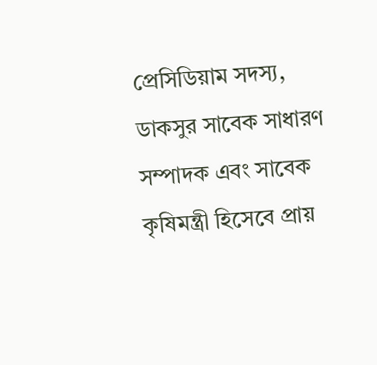প্রেসিডিয়াম সদস্য, ডাকসুর সাবেক সাধারণ সম্পাদক এবং সাবেক কৃষিমন্ত্রী হিসেবে প্রায়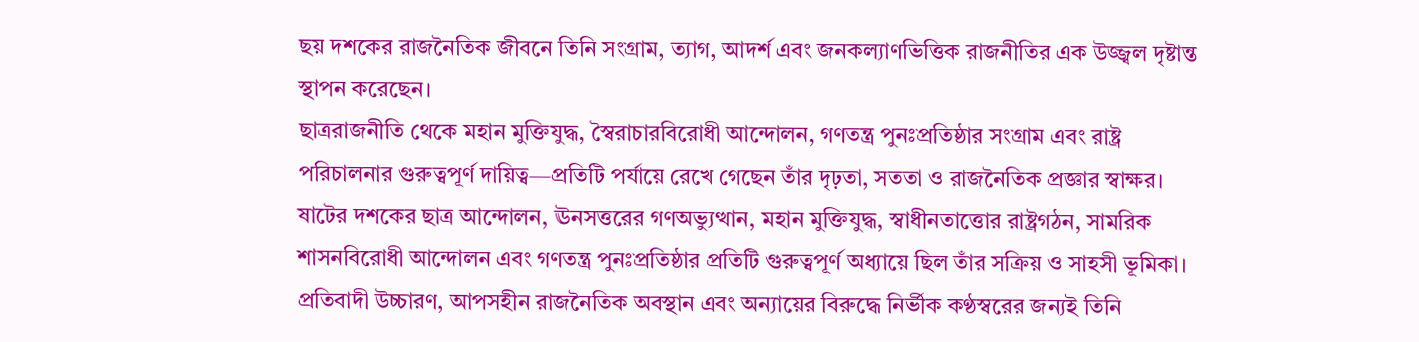ছয় দশকের রাজনৈতিক জীবনে তিনি সংগ্রাম, ত্যাগ, আদর্শ এবং জনকল্যাণভিত্তিক রাজনীতির এক উজ্জ্বল দৃষ্টান্ত স্থাপন করেছেন।
ছাত্ররাজনীতি থেকে মহান মুক্তিযুদ্ধ, স্বৈরাচারবিরোধী আন্দোলন, গণতন্ত্র পুনঃপ্রতিষ্ঠার সংগ্রাম এবং রাষ্ট্র পরিচালনার গুরুত্বপূর্ণ দায়িত্ব—প্রতিটি পর্যায়ে রেখে গেছেন তাঁর দৃঢ়তা, সততা ও রাজনৈতিক প্রজ্ঞার স্বাক্ষর।
ষাটের দশকের ছাত্র আন্দোলন, ঊনসত্তরের গণঅভ্যুত্থান, মহান মুক্তিযুদ্ধ, স্বাধীনতাত্তোর রাষ্ট্রগঠন, সামরিক শাসনবিরোধী আন্দোলন এবং গণতন্ত্র পুনঃপ্রতিষ্ঠার প্রতিটি গুরুত্বপূর্ণ অধ্যায়ে ছিল তাঁর সক্রিয় ও সাহসী ভূমিকা। প্রতিবাদী উচ্চারণ, আপসহীন রাজনৈতিক অবস্থান এবং অন্যায়ের বিরুদ্ধে নির্ভীক কণ্ঠস্বরের জন্যই তিনি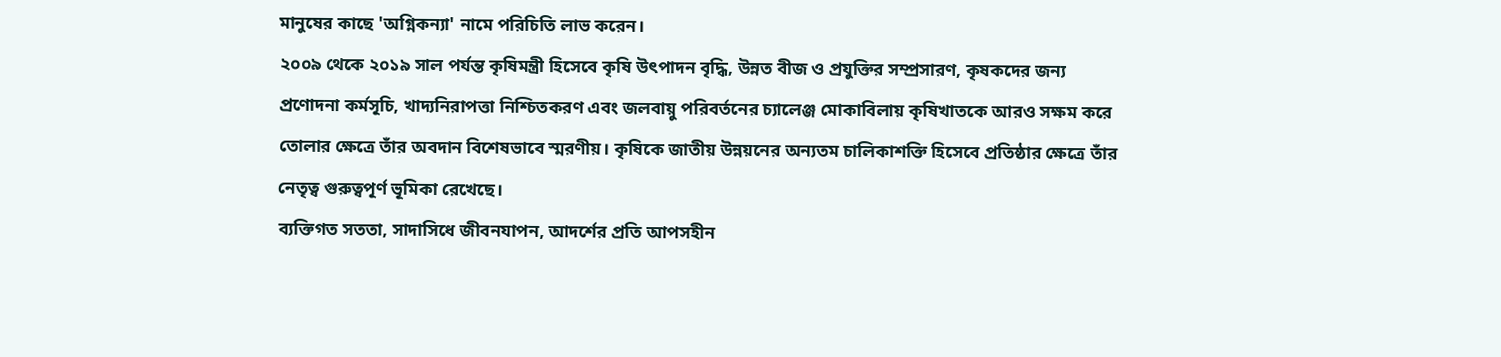মানুষের কাছে 'অগ্নিকন্যা' নামে পরিচিতি লাভ করেন।
২০০৯ থেকে ২০১৯ সাল পর্যন্ত কৃষিমন্ত্রী হিসেবে কৃষি উৎপাদন বৃদ্ধি, উন্নত বীজ ও প্রযুক্তির সম্প্রসারণ, কৃষকদের জন্য প্রণোদনা কর্মসূচি, খাদ্যনিরাপত্তা নিশ্চিতকরণ এবং জলবায়ু পরিবর্তনের চ্যালেঞ্জ মোকাবিলায় কৃষিখাতকে আরও সক্ষম করে তোলার ক্ষেত্রে তাঁর অবদান বিশেষভাবে স্মরণীয়। কৃষিকে জাতীয় উন্নয়নের অন্যতম চালিকাশক্তি হিসেবে প্রতিষ্ঠার ক্ষেত্রে তাঁর নেতৃত্ব গুরুত্বপূর্ণ ভূমিকা রেখেছে।
ব্যক্তিগত সততা, সাদাসিধে জীবনযাপন, আদর্শের প্রতি আপসহীন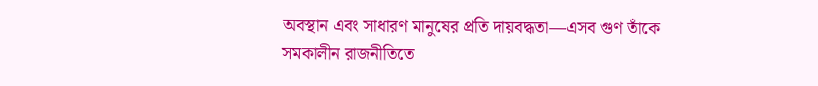অবস্থান এবং সাধারণ মানুষের প্রতি দায়বদ্ধতা—এসব গুণ তাঁকে সমকালীন রাজনীতিতে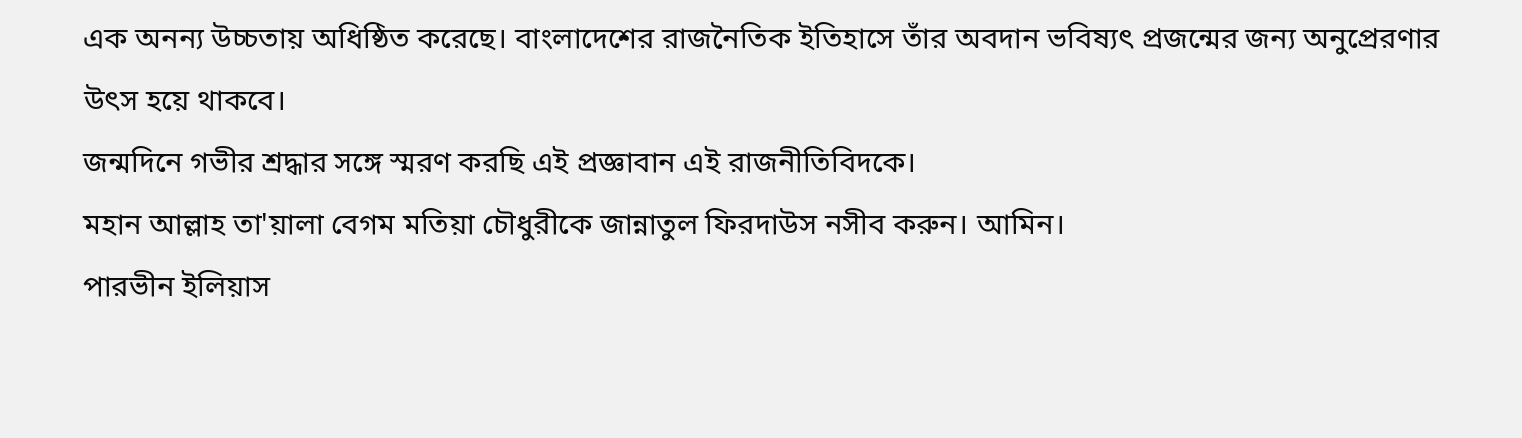এক অনন্য উচ্চতায় অধিষ্ঠিত করেছে। বাংলাদেশের রাজনৈতিক ইতিহাসে তাঁর অবদান ভবিষ্যৎ প্রজন্মের জন্য অনুপ্রেরণার উৎস হয়ে থাকবে।
জন্মদিনে গভীর শ্রদ্ধার সঙ্গে স্মরণ করছি এই প্রজ্ঞাবান এই রাজনীতিবিদকে।
মহান আল্লাহ তা'য়ালা বেগম মতিয়া চৌধুরীকে জান্নাতুল ফিরদাউস নসীব করুন। আমিন।
পারভীন ইলিয়াস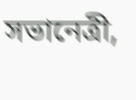সভানেত্রী,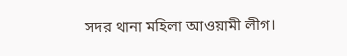সদর থানা মহিলা আওয়ামী লীগ।